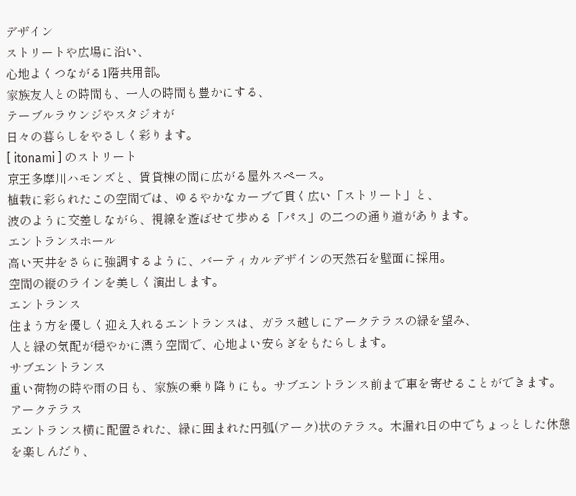デザイン
ストリートや広場に沿い、
心地よくつながる1階共用部。
家族友人との時間も、一人の時間も豊かにする、
テーブルラウンジやスタジオが
日々の暮らしをやさしく彩ります。
[ itonami ] のストリート
京王多摩川ハモンズと、賃貸棟の間に広がる屋外スペース。
植栽に彩られたこの空間では、ゆるやかなカーブで貫く広い「ストリート」と、
波のように交差しながら、視線を遊ばせて歩める「パス」の二つの通り道があります。
エントランスホール
高い天井をさらに強調するように、バーティカルデザインの天然石を壁面に採用。
空間の縦のラインを美しく演出します。
エントランス
住まう方を優しく迎え入れるエントランスは、ガラス越しにアークテラスの緑を望み、
人と緑の気配が穏やかに漂う空間で、心地よい安らぎをもたらします。
サブエントランス
重い荷物の時や雨の日も、家族の乗り降りにも。サブエントランス前まで車を寄せることができます。
アークテラス
エントランス横に配置された、緑に囲まれた円弧(アーク)状のテラス。木漏れ日の中でちょっとした休憩を楽しんだり、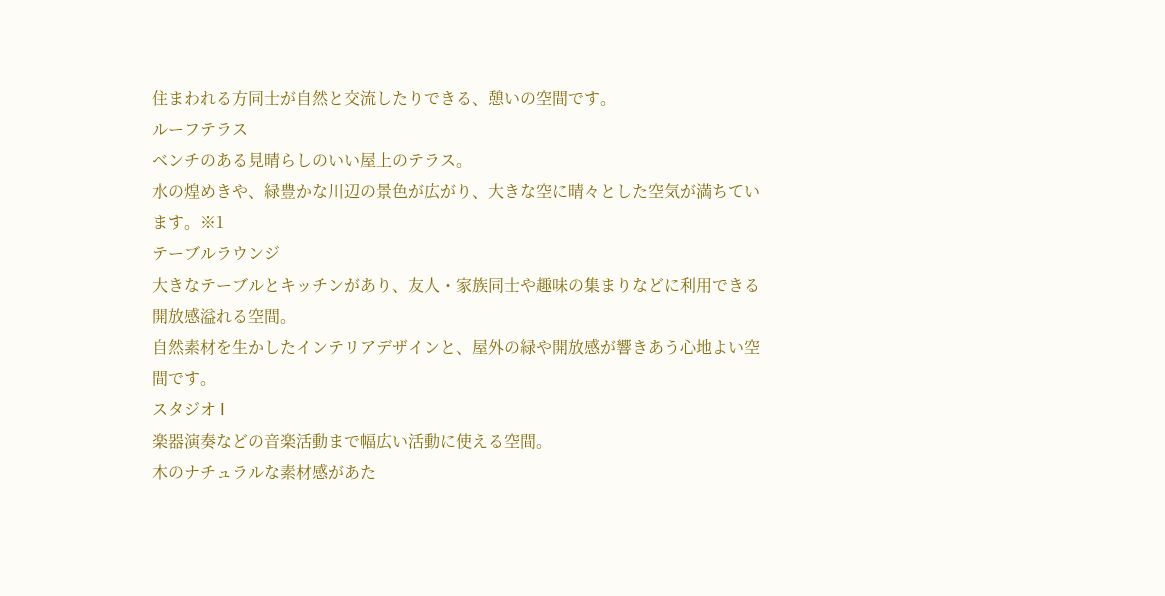住まわれる方同士が自然と交流したりできる、憩いの空間です。
ルーフテラス
ベンチのある見晴らしのいい屋上のテラス。
水の煌めきや、緑豊かな川辺の景色が広がり、大きな空に晴々とした空気が満ちています。※1
テーブルラウンジ
大きなテーブルとキッチンがあり、友人・家族同士や趣味の集まりなどに利用できる開放感溢れる空間。
自然素材を生かしたインテリアデザインと、屋外の緑や開放感が響きあう心地よい空間です。
スタジオ I
楽器演奏などの音楽活動まで幅広い活動に使える空間。
木のナチュラルな素材感があた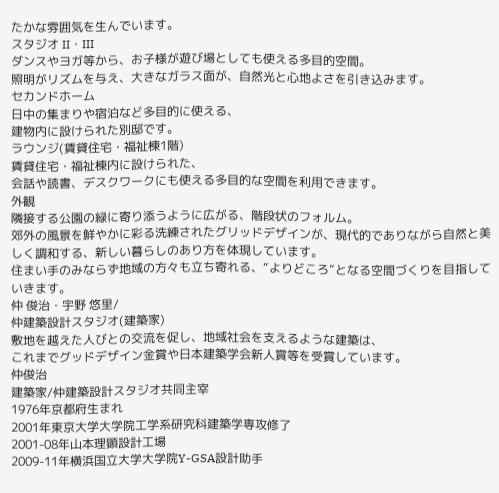たかな雰囲気を生んでいます。
スタジオ II・III
ダンスやヨガ等から、お子様が遊び場としても使える多目的空間。
照明がリズムを与え、大きなガラス面が、自然光と心地よさを引き込みます。
セカンドホーム
日中の集まりや宿泊など多目的に使える、
建物内に設けられた別邸です。
ラウンジ(賃貸住宅・福祉棟1階)
賃貸住宅・福祉棟内に設けられた、
会話や読書、デスクワークにも使える多目的な空間を利用できます。
外観
隣接する公園の緑に寄り添うように広がる、階段状のフォルム。
郊外の風景を鮮やかに彩る洗練されたグリッドデザインが、現代的でありながら自然と美しく調和する、新しい暮らしのあり方を体現しています。
住まい手のみならず地域の方々も立ち寄れる、“よりどころ”となる空間づくりを目指していきます。
仲 俊治・宇野 悠里/
仲建築設計スタジオ(建築家)
敷地を越えた人びとの交流を促し、地域社会を支えるような建築は、
これまでグッドデザイン金賞や日本建築学会新人賞等を受賞しています。
仲俊治
建築家/仲建築設計スタジオ共同主宰
1976年京都府生まれ
2001年東京大学大学院工学系研究科建築学専攻修了
2001-08年山本理顕設計工場
2009-11年横浜国立大学大学院Y-GSA設計助手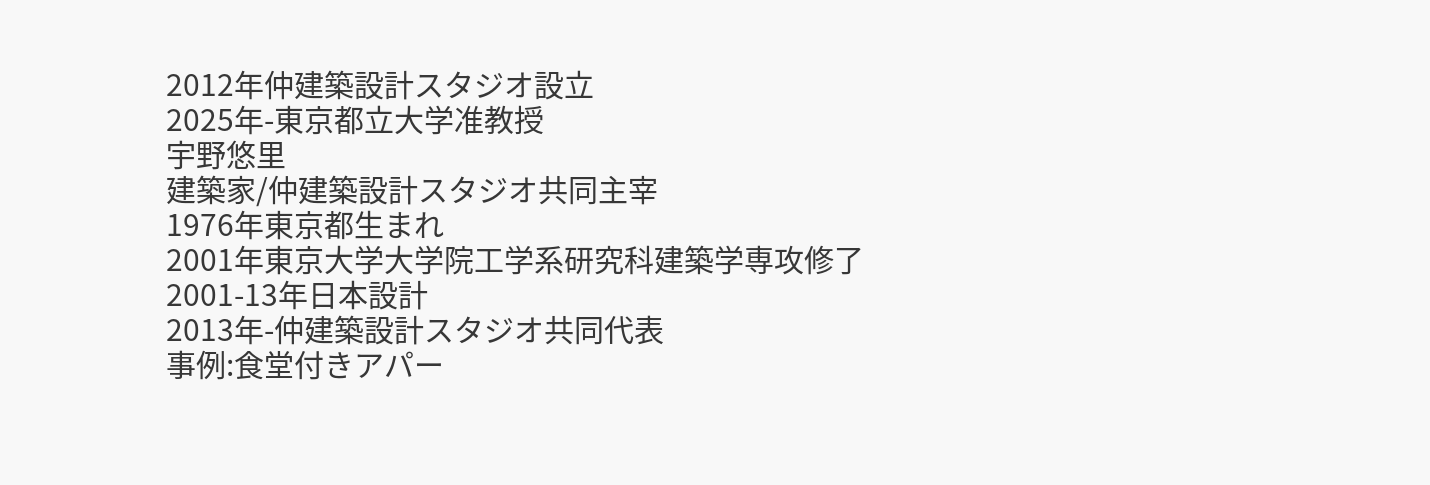2012年仲建築設計スタジオ設立
2025年-東京都立大学准教授
宇野悠里
建築家/仲建築設計スタジオ共同主宰
1976年東京都生まれ
2001年東京大学大学院工学系研究科建築学専攻修了
2001-13年日本設計
2013年-仲建築設計スタジオ共同代表
事例:食堂付きアパー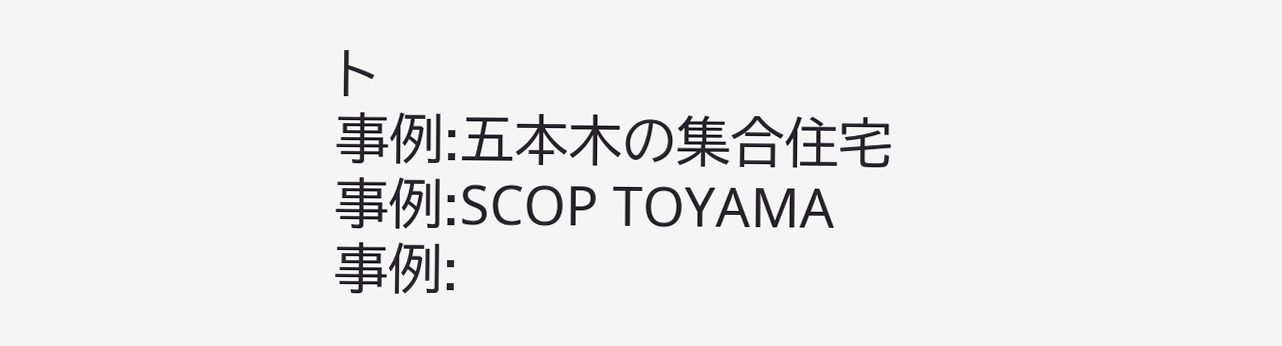ト
事例:五本木の集合住宅
事例:SCOP TOYAMA
事例: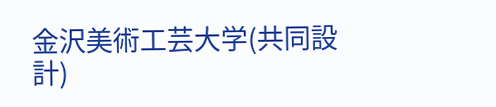金沢美術工芸大学(共同設計)